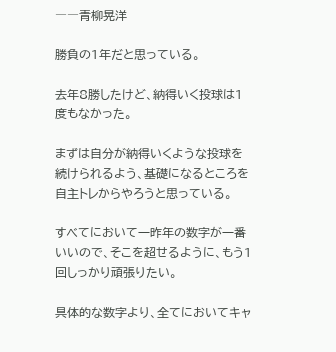――青柳晃洋

勝負の1年だと思っている。

去年8勝したけど、納得いく投球は1度もなかった。

まずは自分が納得いくような投球を続けられるよう、基礎になるところを自主トレからやろうと思っている。

すべてにおいて一昨年の数字が一番いいので、そこを超せるように、もう1回しっかり頑張りたい。

具体的な数字より、全てにおいてキャ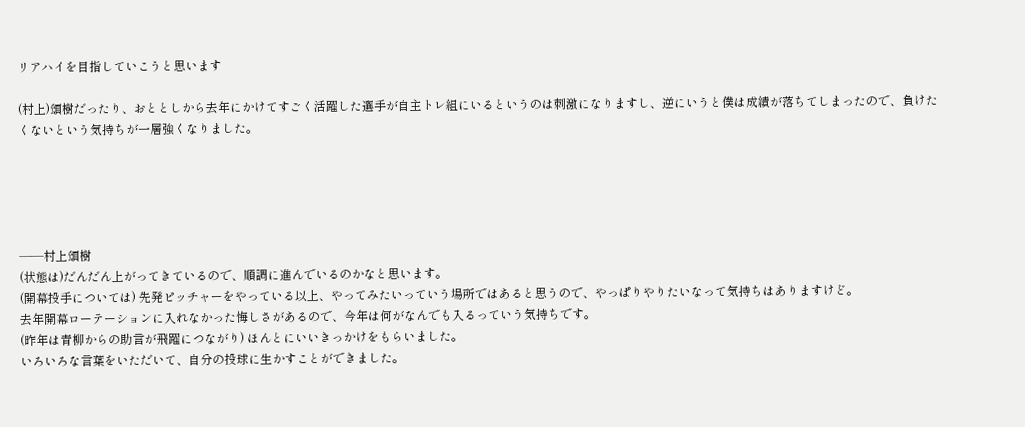リアハイを目指していこうと思います

(村上)頌樹だったり、おととしから去年にかけてすごく活躍した選手が自主トレ組にいるというのは刺激になりますし、逆にいうと僕は成績が落ちてしまったので、負けたくないという気持ちが一層強くなりました。





――村上頌樹
(状態は)だんだん上がってきているので、順調に進んでいるのかなと思います。
(開幕投手については) 先発ピッチャーをやっている以上、やってみたいっていう場所ではあると思うので、やっぱりやりたいなって気持ちはありますけど。
去年開幕ローテーションに入れなかった悔しさがあるので、今年は何がなんでも入るっていう気持ちです。
(昨年は青柳からの助言が飛躍につながり) ほんとにいいきっかけをもらいました。
いろいろな言葉をいただいて、自分の投球に生かすことができました。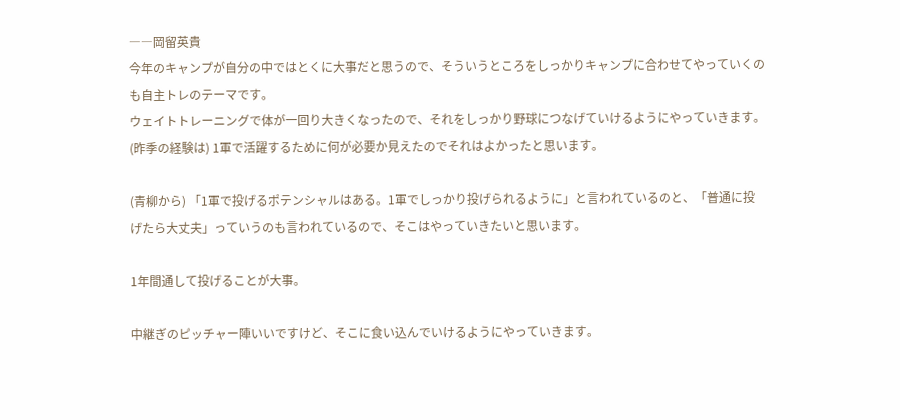――岡留英貴
今年のキャンプが自分の中ではとくに大事だと思うので、そういうところをしっかりキャンプに合わせてやっていくのも自主トレのテーマです。
ウェイトトレーニングで体が一回り大きくなったので、それをしっかり野球につなげていけるようにやっていきます。
(昨季の経験は) 1軍で活躍するために何が必要か見えたのでそれはよかったと思います。

(青柳から) 「1軍で投げるポテンシャルはある。1軍でしっかり投げられるように」と言われているのと、「普通に投げたら大丈夫」っていうのも言われているので、そこはやっていきたいと思います。

1年間通して投げることが大事。

中継ぎのピッチャー陣いいですけど、そこに食い込んでいけるようにやっていきます。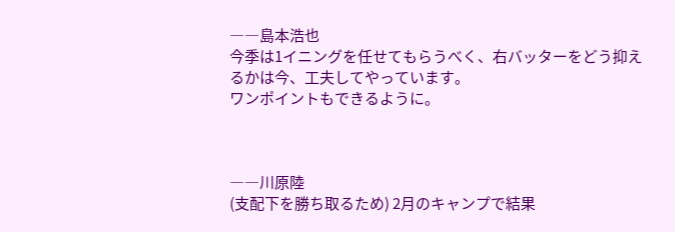――島本浩也
今季は1イニングを任せてもらうべく、右バッターをどう抑えるかは今、工夫してやっています。
ワンポイントもできるように。



――川原陸
(支配下を勝ち取るため) 2月のキャンプで結果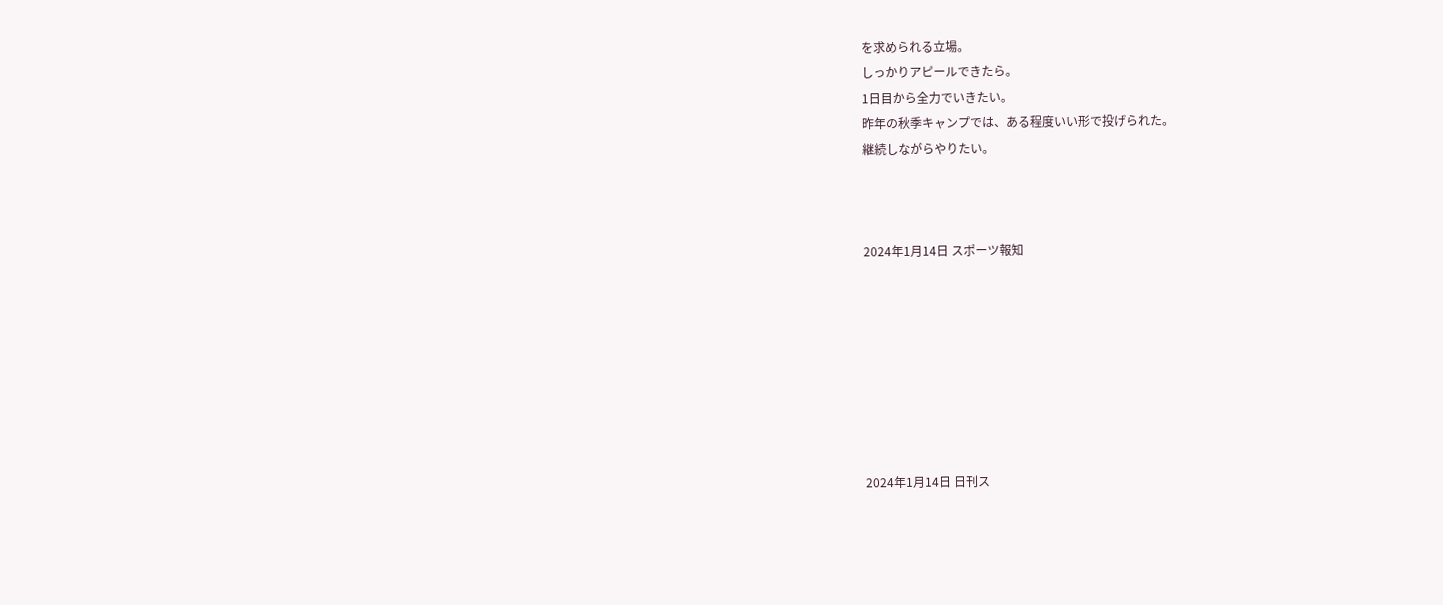を求められる立場。
しっかりアピールできたら。
1日目から全力でいきたい。
昨年の秋季キャンプでは、ある程度いい形で投げられた。
継続しながらやりたい。



2024年1月14日 スポーツ報知








2024年1月14日 日刊ス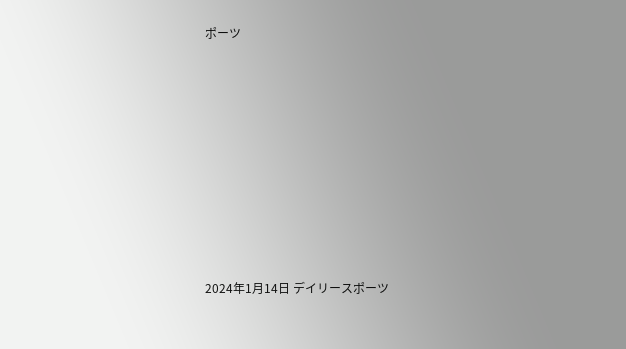ポーツ









2024年1月14日 デイリースポーツ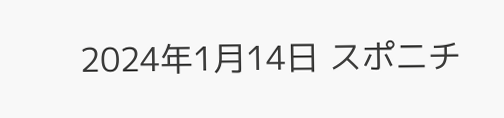2024年1月14日 スポニチ